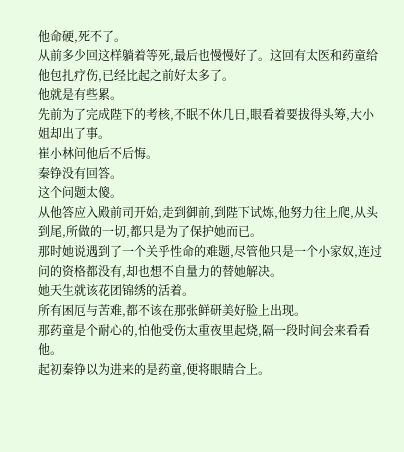他命硬,死不了。
从前多少回这样躺着等死,最后也慢慢好了。这回有太医和药童给他包扎疗伤,已经比起之前好太多了。
他就是有些累。
先前为了完成陛下的考核,不眠不休几日,眼看着要拔得头筹,大小姐却出了事。
崔小林问他后不后悔。
秦铮没有回答。
这个问题太傻。
从他答应入殿前司开始,走到御前,到陛下试炼,他努力往上爬,从头到尾,所做的一切,都只是为了保护她而已。
那时她说遇到了一个关乎性命的难题,尽管他只是一个小家奴,连过问的资格都没有,却也想不自量力的替她解决。
她天生就该花团锦绣的活着。
所有困厄与苦难,都不该在那张鲜研美好脸上出现。
那药童是个耐心的,怕他受伤太重夜里起烧,隔一段时间会来看看他。
起初秦铮以为进来的是药童,便将眼睛合上。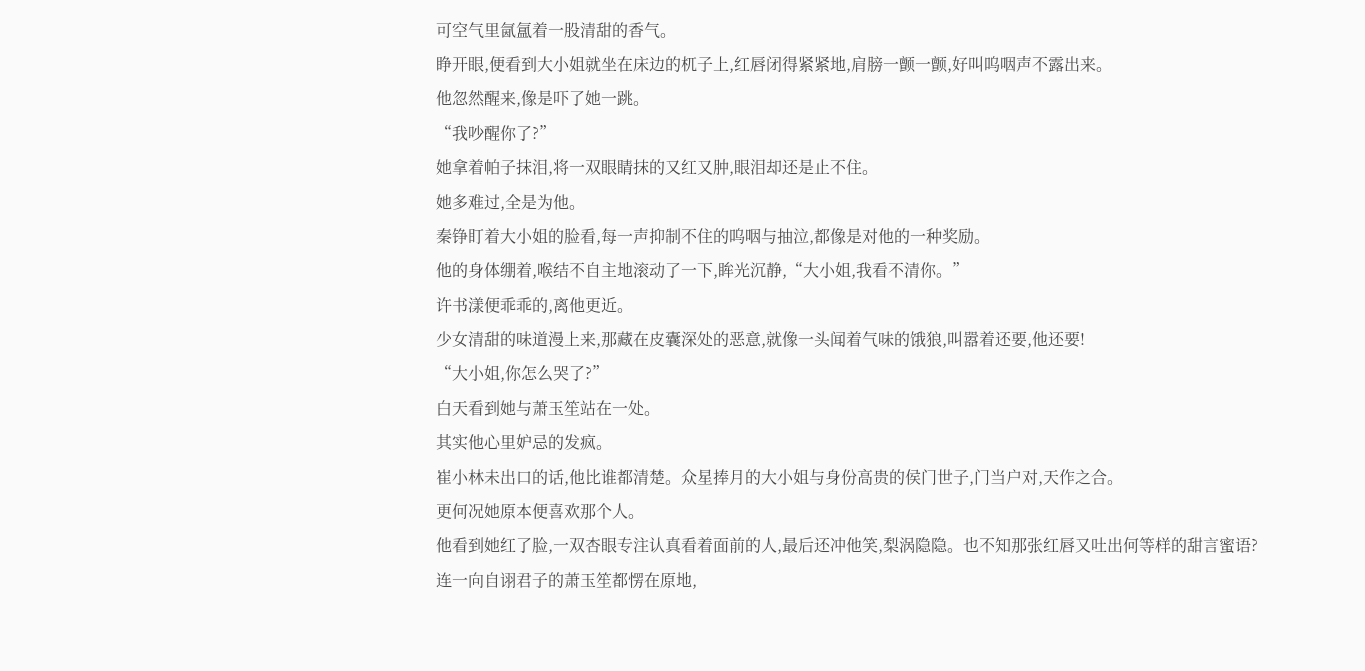可空气里氤氲着一股清甜的香气。
睁开眼,便看到大小姐就坐在床边的杌子上,红唇闭得紧紧地,肩膀一颤一颤,好叫呜咽声不露出来。
他忽然醒来,像是吓了她一跳。
“我吵醒你了?”
她拿着帕子抹泪,将一双眼睛抹的又红又肿,眼泪却还是止不住。
她多难过,全是为他。
秦铮盯着大小姐的脸看,每一声抑制不住的呜咽与抽泣,都像是对他的一种奖励。
他的身体绷着,喉结不自主地滚动了一下,眸光沉静,“大小姐,我看不清你。”
许书漾便乖乖的,离他更近。
少女清甜的味道漫上来,那藏在皮囊深处的恶意,就像一头闻着气味的饿狼,叫嚣着还要,他还要!
“大小姐,你怎么哭了?”
白天看到她与萧玉笙站在一处。
其实他心里妒忌的发疯。
崔小林未出口的话,他比谁都清楚。众星捧月的大小姐与身份高贵的侯门世子,门当户对,天作之合。
更何况她原本便喜欢那个人。
他看到她红了脸,一双杏眼专注认真看着面前的人,最后还冲他笑,梨涡隐隐。也不知那张红唇又吐出何等样的甜言蜜语?
连一向自诩君子的萧玉笙都愣在原地,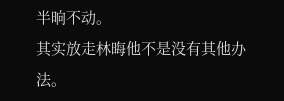半晌不动。
其实放走林晦他不是没有其他办法。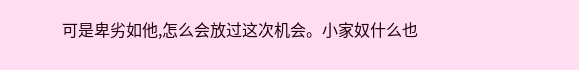可是卑劣如他,怎么会放过这次机会。小家奴什么也